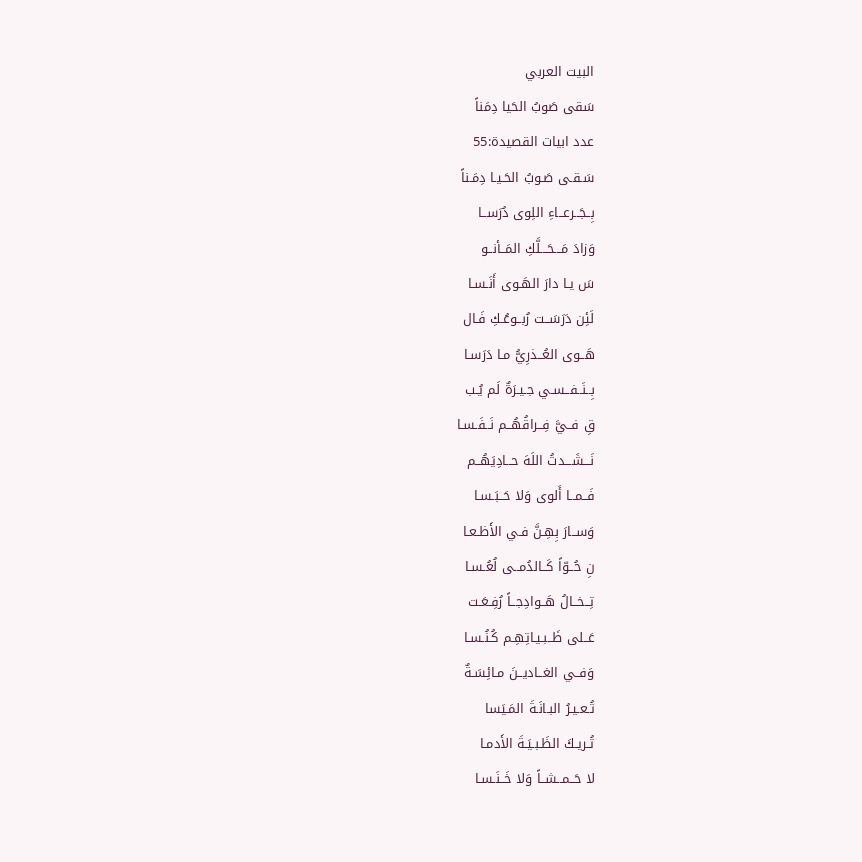البيت العربي
سَقى صَوبُ الحَيا دِمَناً
عدد ابيات القصيدة:55
سَـقـى صَـوبُ الحَـيـا دِمَـناً
بِــجَــرعــاءِ اللِوى دُرَســا
وَزادَ مَـــحَـــلَّكِ المَــأنــو
سَ يـا دارَ الهَـوى أَنَـسـا
لَئِن دَرَسَــت رُبــوعُـكِ فَـال
هَــوى العُــذرِيُّ مـا دَرَسـا
بِــنَــفــسـي جـيـرَةٌ لَم يُـب
قِ فــيَّ فِــراقُهُــم نَــفَـسـا
نَـــشَـــدتُ اللَهَ حــادِيَهُــم
فَــمــا أَلوى وَلا حَــبَـسـا
وَســارَ بِهِـنَّ فـي الأَظـعـا
نِ حُــوّاً كَــالدُمــى لُعُـسـا
تِــخــالُ هَــوادِجــاً رُفِـعَـت
عَــلى ظَــبـيـاتِهِـم كُـنُـسـا
وَفــي الغــاديــنَ مـائِسَـةٌ
تُـعـيـرُ البـانَـةَ المَـيَسا
تُـريـكَ الظَـبـيَـةَ الأَدمـا
لا حَــمــشــاً وَلا خَــنَـسـا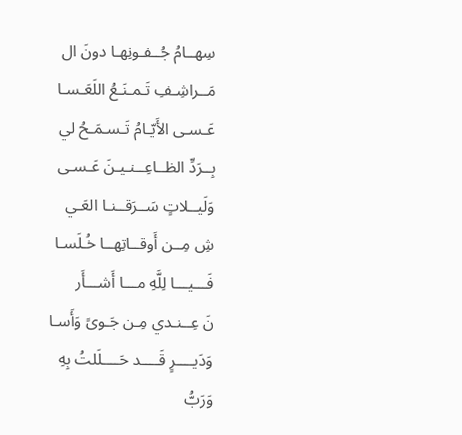سِهــامُ جُــفـونِهـا دونَ ال
مَــراشِـفِ تَـمـنَـعُ اللَعَـسـا
عَـسـى الأَيّـامُ تَـسـمَـحُ لي
بِــرَدِّ الظــاعِــنـيـنَ عَـسـى
وَلَيــلاتٍ سَــرَقــنـا العَـي
شِ مِــن أَوقــاتِهــا خُـلَسـا
فَـــيـــا لِلَّهِ مـــا أَشـــأَر
نَ عِــنـدي مِـن جَـوىً وَأَسـا
وَدَيــــرٍ قَــــد حَــــلَلتُ بِهِ
وَرَبُّ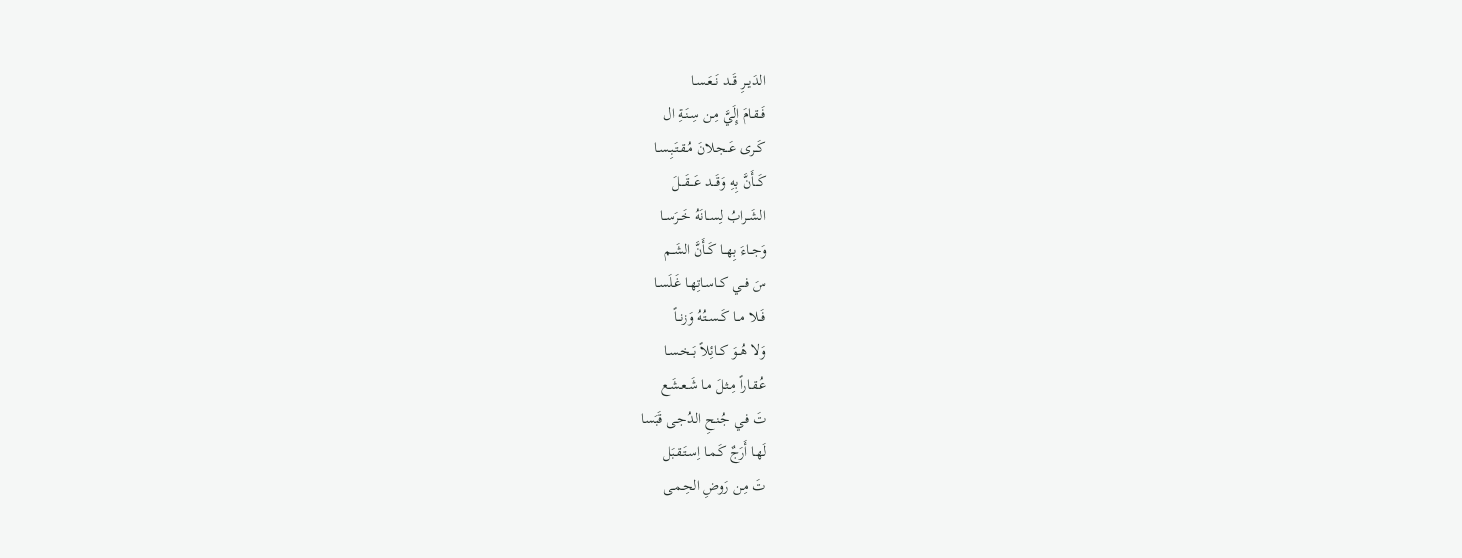الدَيــرِ قَــد نَــعَـسـا
فَــقـامَ إِلَيَّ مِـن سِـنَـةِ ال
كَــرى عَــجـلانَ مُـقـتَـبِـسـا
كَـــأَنَّ بِهِ وَقَـــد عَـــقَـــلَ
الشَــرابُ لِســانَهُ خَــرَســا
وَجــاءَ بِهــا كَــأَنَّ الشَــم
سَ فــي كــاسـاتِهـا غَـلَسـا
فَــلا مــا كَــســتُهُ وَزنــاً
وَلا هُــوَ كــائِلاً بَــخـسـا
عُـقـاراً مِـثـلَ مـا شَـعـشَـع
تَ فـي جُـنـحِ الدُجـى قَبَسا
لَهـا أَرَجٌ كَـمـا اِسـتَـقـبَل
تَ مِـن رَوضِ الحِـمـى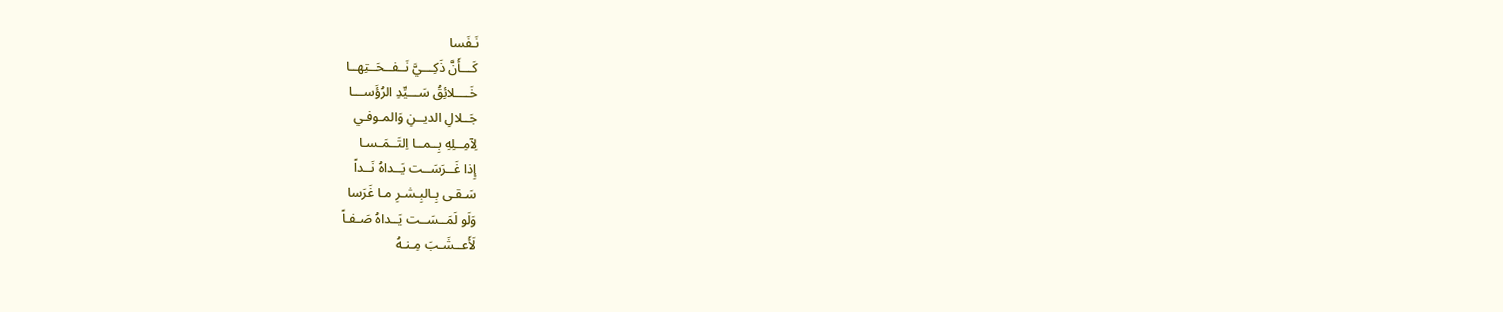نَـفَسا
كَـــأَنَّ ذَكِـــيَّ نَــفــحَــتِهــا
خَــــلائِقُ سَـــيِّدِ الرُؤَســـا
جَــلالِ الديــنِ وَالمـوفـي
لِآمِــلِهِ بِــمــا اِلتَــمَـسـا
إِذا غَــرَسَــت يَــداهُ نَــداً
سَـقـى بِـالبِـشـرِ مـا غَرَسا
وَلَو لَمَــسَــت يَــداهُ صَـفـاً
لَأَعــشَـبَ مِـنـهُ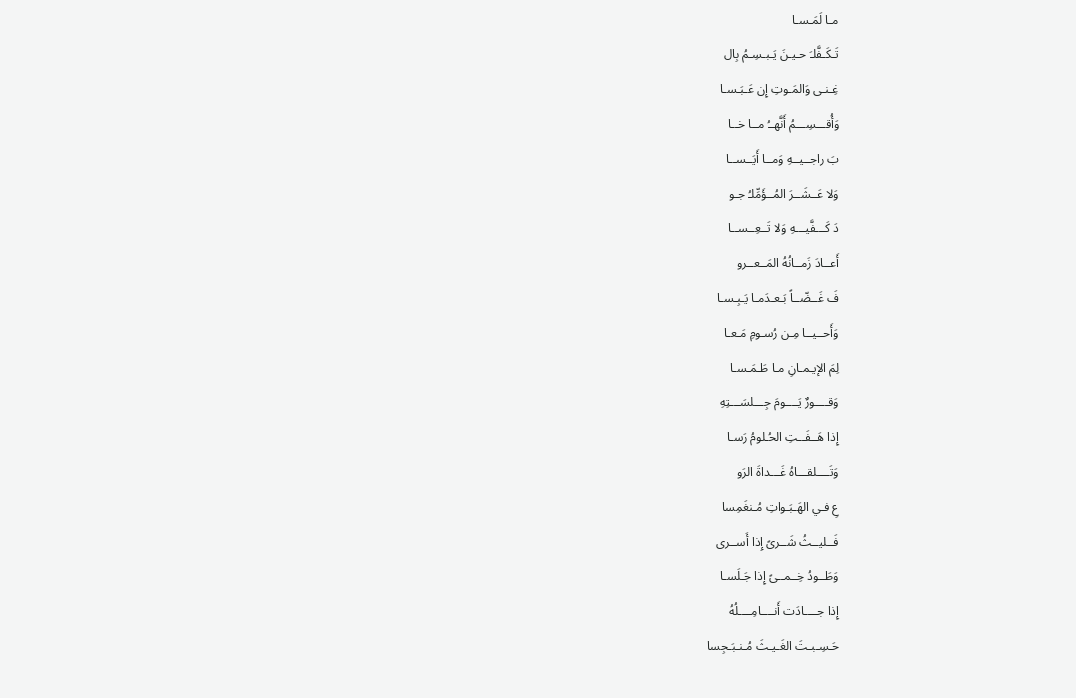مـا لَمَـسـا
تَـكَـفَّلـَ حـيـنَ يَـبـسِـمُ بِال
غِـنـى وَالمَـوتِ إِن عَـبَـسـا
وَأُقـــسِـــمُ أَنَّهــُ مــا خــا
بَ راجــيــهِ وَمــا أَيَــســا
وَلا عَــشَــرَ المُــؤَمِّلـُ جـو
دَ كَـــفَّيـــهِ وَلا تَــعِــســا
أَعــادَ زَمــانُهُ المَــعــرو
فَ غَــضّــاً بَـعـدَمـا يَـبِـسـا
وَأَحــيــا مِـن رُسـومِ مَـعـا
لِمَ الإيـمـانِ مـا طَـمَـسـا
وَقــــورٌ يَــــومَ جِـــلسَـــتِهِ
إِذا هَــفَــتِ الحُـلومُ رَسـا
وَتَــــلقـــاهُ غَـــداةَ الرَو
عِ فـي الهَـبَـواتِ مُـنغَمِسا
فَــليــثُ شَــرىً إِذا أَســرى
وَطَــودُ خِــمــىً إِذا جَـلَسـا
إِذا جــــادَت أَنــــامِــــلُهُ
حَـسِـبـتَ الغَـيـثَ مُـنـبَـجِسا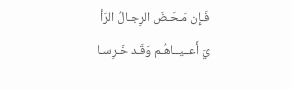فَـإِن مَـحَـضَ الرِجـالُ الرَأ
يَ أَعــيــاهُـم وَقَـد خَـرِسـا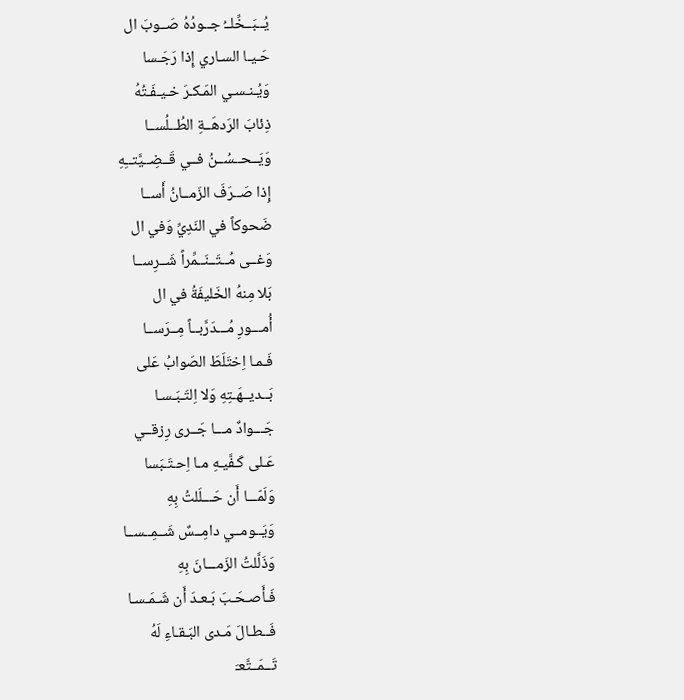يُــبَــخِّلــُ جــودُهُ صَــوبَ ال
حَـيـا السـاري إِذا رَجَـسا
وَيُـنـسـي المَـكـرَ خـيـفَـتُهُ
ذِئابَ الرَدهَــةِ الطُــلُســا
وَيَــحــسُــنُ فــي قَــضِــيَّتــِهِ
إِذا صَــرَفَ الزَمــانُ أَســا
ضَحوكاً في النَدِيِّ وَفي ال
وَغــى مُــتَــنَــمِّراً شَــرِســا
بَلا مِنهُ الخَليفَةُ في ال
أُمـــورِ مُـــدَرَّبــاً مِــرَســا
فَـمـا اِختَلَطَ الصَوابُ عَلى
بَــديــهَـتِهِ وَلا اِلتَـبَـسـا
جَـــوادٌ مـــا جَــرى رِزقــي
عَـلى كَـفَّيـهِ مـا اِحـتَـبَسا
وَلَمّـــا أَن حَـــلَلتُ بِهِ
وَيَــومــي دامِــسٌ شَــمِــســا
وَذَلَّلتُ الزَمـــانَ بِهِ
فَـأَصـحَـبَ بَـعـدَ أَن شَـمَـسـا
فَــطـالَ مَـدى البَـقـاءِ لَهُ
تَــمَــتَّعـَ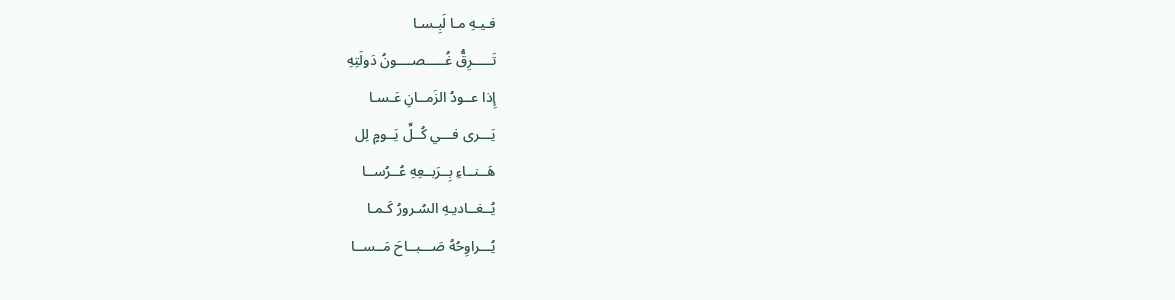فـيـهِ مـا لَبِـسـا
تَـــــرِقُّ غُـــــصــــونُ دَولَتِهِ
إِذا عــودُ الزَمــانِ عَـسـا
يَـــرى فـــي كُــلِّ يَــومٍ لِل
هَــنــاءِ بِــرَبــعِهِ عُــرُســا
يُــغــاديـهِ السُـرورُ كَـمـا
يُـــراوِحُهُ صَـــبــاحَ مَــســا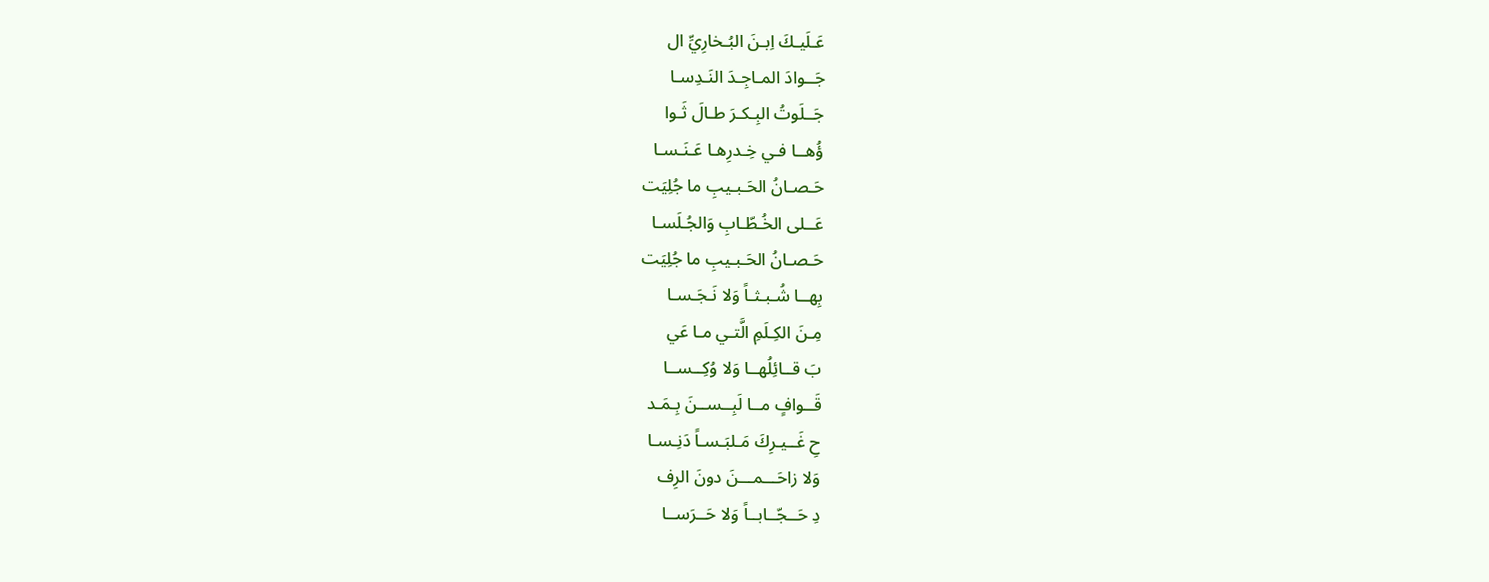عَـلَيـكَ اِبـنَ البُـخارِيِّ ال
جَــوادَ المـاجِـدَ النَـدِسـا
جَــلَوتُ البِـكـرَ طـالَ ثَـوا
ؤُهــا فـي خِـدرِهـا عَـنَـسـا
حَـصـانُ الحَـبـيبِ ما جُلِيَت
عَــلى الخُـطّـابِ وَالجُـلَسـا
حَـصـانُ الحَـبـيبِ ما جُلِيَت
بِهــا شُـبـثـاً وَلا نَـجَـسـا
مِـنَ الكِـلَمِ الَّتـي مـا عَي
بَ قــائِلُهــا وَلا وُكِــســا
قَــوافٍ مــا لَبِــســنَ بِـمَـد
حِ غَــيـرِكَ مَـلبَـسـاً دَنِـسـا
وَلا زاحَـــمـــنَ دونَ الرِف
دِ حَــجّــابــاً وَلا حَــرَســا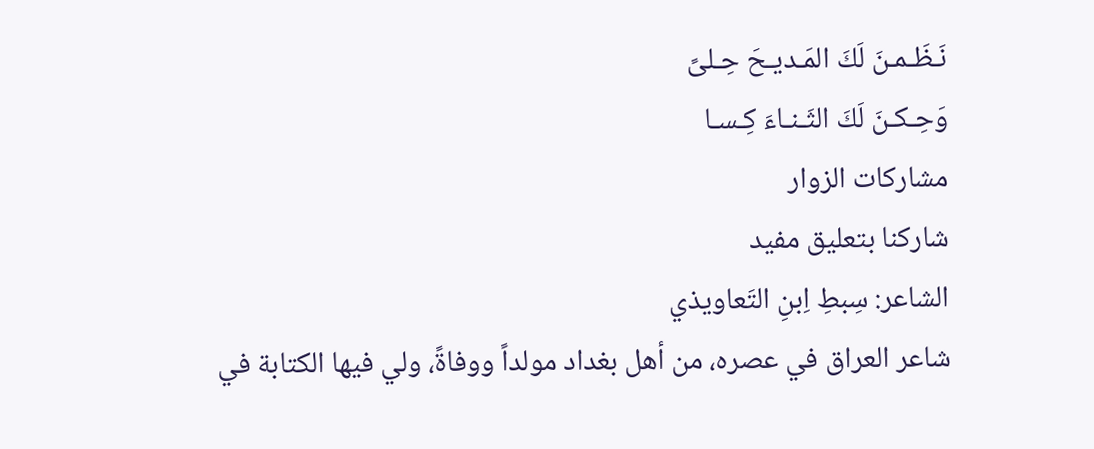نَـظَـمـنَ لَكَ المَـديـحَ حِـلىً
وَحِـكـنَ لَكَ الثَـنـاءَ كِـسـا
مشاركات الزوار
شاركنا بتعليق مفيد
الشاعر: سِبطِ اِبنِ التَعاويذي
شاعر العراق في عصره، من أهل بغداد مولداً ووفاةً، ولي فيها الكتابة في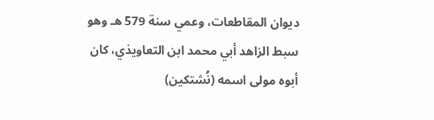ديوان المقاطعات، وعمي سنة 579 هـ وهو سبط الزاهد أبي محمد ابن التعاويذي، كان أبوه مولى اسمه (نُشتكين)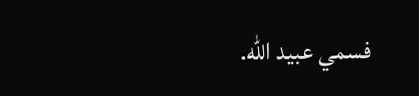فسمي عبيد الله.